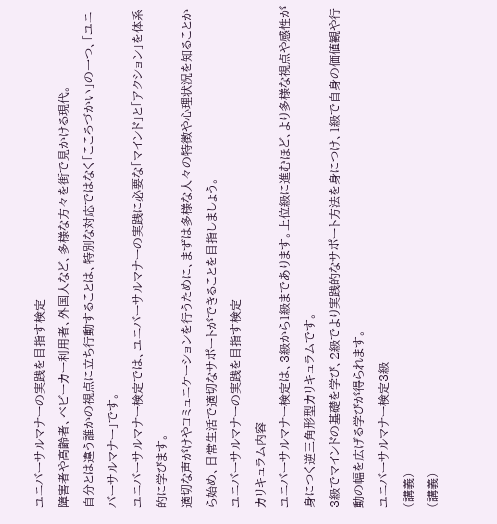ユニバーサルマナーの実践を目指す検定
障害者や高齢者、ベビーカー利用者、外国人など、多様な方々を街で見かける現代。
自分とは違う誰かの視点に立ち行動することは、特別な対応ではなく「こころづかい」の一つ、「ユニバーサルマナー」です。
ユニバーサルマナー検定では、ユニバーサルマナーの実践に必要な「マインド」と「アクション」を体系的に学びます。
適切な声がけやコミュニケーションを行うために、まずは多様な人々の特徴や心理状況を知ることから始め、日常生活で適切なサポートができることを目指しましょう。
ユニバーサルマナーの実践を目指す検定
カリキュラム内容
ユニバーサルマナー検定は、3級から1級まであります。上位級に進むほど、より多様な視点や感性が身につく逆三角形型カリキュラムです。
3級でマインドの基礎を学び、2級でより実践的なサポート方法を身につけ、1級で自身の価値観や行動の幅を広げる学びが得られます。
ユニバーサルマナー検定3級
(講義)
(講義)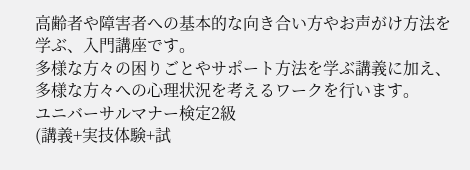⾼齢者や障害者への基本的な向き合い⽅やお声がけ⽅法を学ぶ、入門講座です。
多様な方々の困りごとやサポート方法を学ぶ講義に加え、多様な⽅々への⼼理状況を考えるワークを⾏います。
ユニバーサルマナー検定2級
(講義+実技体験+試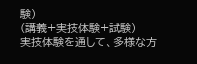験)
(講義+実技体験+試験)
実技体験を通して、多様な方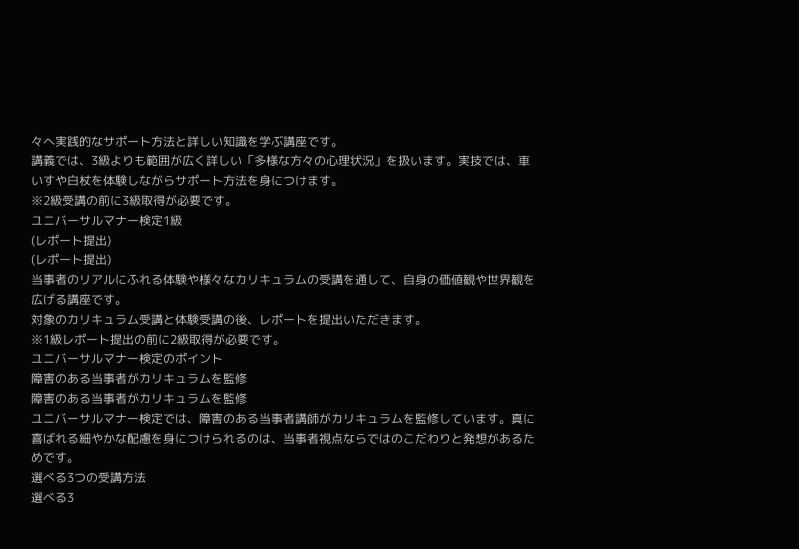々へ実践的なサポート方法と詳しい知識を学ぶ講座です。
講義では、3級よりも範囲が広く詳しい「多様な⽅々の⼼理状況」を扱います。実技では、⾞いすや白杖を体験しながらサポート方法を身につけます。
※2級受講の前に3級取得が必要です。
ユニバーサルマナー検定1級
(レポート提出)
(レポート提出)
当事者のリアルにふれる体験や様々なカリキュラムの受講を通して、⾃⾝の価値観や世界観を広げる講座です。
対象のカリキュラム受講と体験受講の後、レポートを提出いただきます。
※1級レポート提出の前に2級取得が必要です。
ユニバーサルマナー検定のポイント
障害のある当事者がカリキュラムを監修
障害のある当事者がカリキュラムを監修
ユニバーサルマナー検定では、障害のある当事者講師がカリキュラムを監修しています。真に喜ばれる細やかな配慮を身につけられるのは、当事者視点ならではのこだわりと発想があるためです。
選べる3つの受講方法
選べる3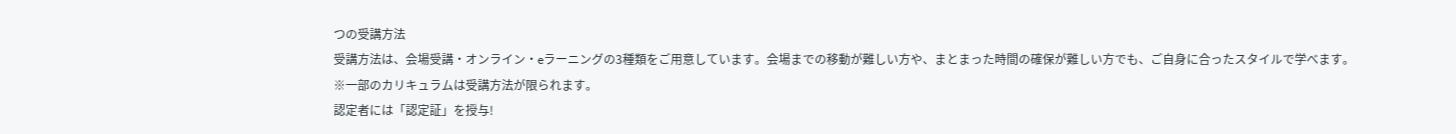つの受講方法
受講方法は、会場受講・オンライン・eラーニングの3種類をご用意しています。会場までの移動が難しい方や、まとまった時間の確保が難しい方でも、ご自身に合ったスタイルで学べます。
※一部のカリキュラムは受講方法が限られます。
認定者には「認定証」を授与!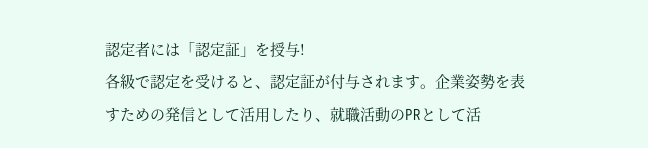認定者には「認定証」を授与!
各級で認定を受けると、認定証が付与されます。企業姿勢を表すための発信として活用したり、就職活動のPRとして活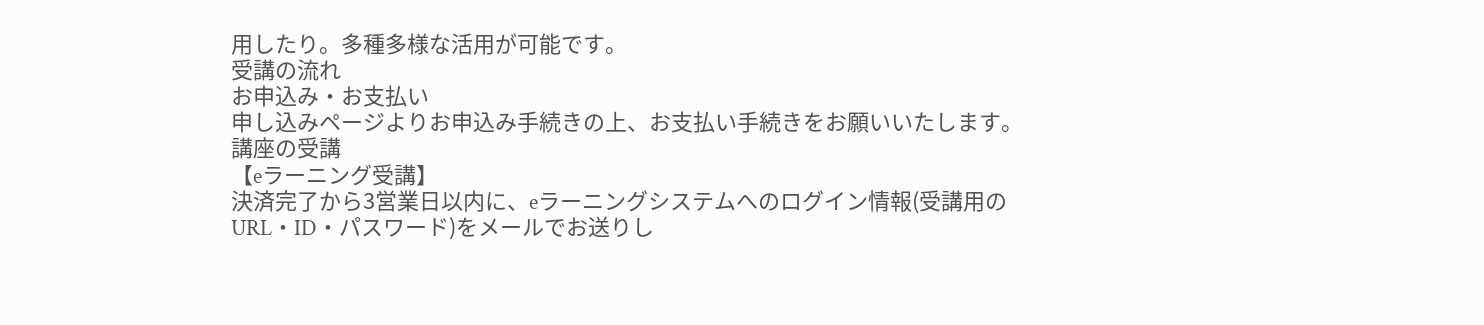用したり。多種多様な活用が可能です。
受講の流れ
お申込み・お支払い
申し込みページよりお申込み手続きの上、お支払い手続きをお願いいたします。
講座の受講
【eラーニング受講】
決済完了から3営業日以内に、eラーニングシステムへのログイン情報(受講用のURL・ID・パスワード)をメールでお送りし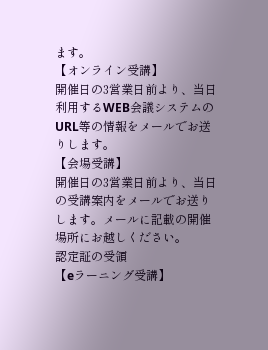ます。
【オンライン受講】
開催日の3営業日前より、当日利用するWEB会議システムのURL等の情報をメールでお送りします。
【会場受講】
開催日の3営業日前より、当日の受講案内をメールでお送りします。メールに記載の開催場所にお越しください。
認定証の受領
【eラーニング受講】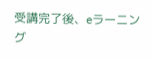受講完了後、eラーニング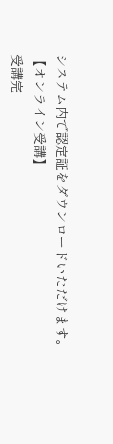システム内で認定証をダウンロードいただけます。
【オンライン受講】
受講完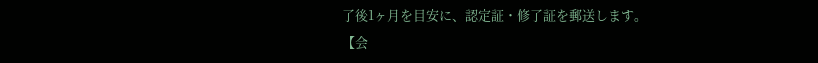了後1ヶ月を目安に、認定証・修了証を郵送します。
【会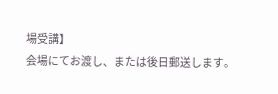場受講】
会場にてお渡し、または後日郵送します。